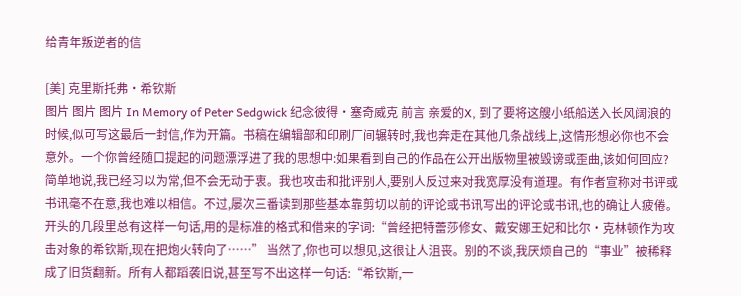给青年叛逆者的信

[美] 克里斯托弗·希钦斯
图片 图片 图片 In Memory of Peter Sedgwick 纪念彼得·塞奇威克 前言 亲爱的X, 到了要将这艘小纸船送入长风阔浪的时候,似可写这最后一封信,作为开篇。书稿在编辑部和印刷厂间辗转时,我也奔走在其他几条战线上,这情形想必你也不会意外。一个你曾经随口提起的问题漂浮进了我的思想中:如果看到自己的作品在公开出版物里被毁谤或歪曲,该如何回应? 简单地说,我已经习以为常,但不会无动于衷。我也攻击和批评别人,要别人反过来对我宽厚没有道理。有作者宣称对书评或书讯毫不在意,我也难以相信。不过,屡次三番读到那些基本靠剪切以前的评论或书讯写出的评论或书讯,也的确让人疲倦。开头的几段里总有这样一句话,用的是标准的格式和借来的字词:“曾经把特蕾莎修女、戴安娜王妃和比尔·克林顿作为攻击对象的希钦斯,现在把炮火转向了……” 当然了,你也可以想见,这很让人沮丧。别的不谈,我厌烦自己的“事业”被稀释成了旧货翻新。所有人都蹈袭旧说,甚至写不出这样一句话:“希钦斯,一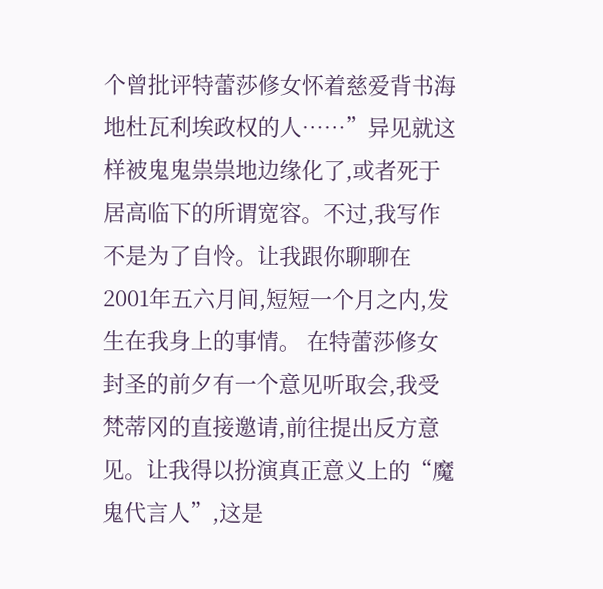个曾批评特蕾莎修女怀着慈爱背书海地杜瓦利埃政权的人……”异见就这样被鬼鬼祟祟地边缘化了,或者死于居高临下的所谓宽容。不过,我写作不是为了自怜。让我跟你聊聊在2001年五六月间,短短一个月之内,发生在我身上的事情。 在特蕾莎修女封圣的前夕有一个意见听取会,我受梵蒂冈的直接邀请,前往提出反方意见。让我得以扮演真正意义上的“魔鬼代言人”,这是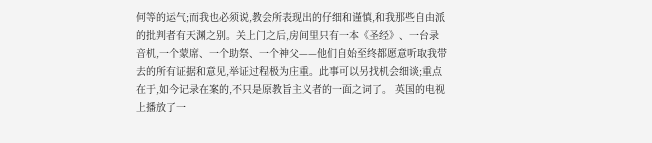何等的运气;而我也必须说,教会所表现出的仔细和谨慎,和我那些自由派的批判者有天渊之别。关上门之后,房间里只有一本《圣经》、一台录音机,一个蒙席、一个助祭、一个神父——他们自始至终都愿意听取我带去的所有证据和意见,举证过程极为庄重。此事可以另找机会细谈;重点在于,如今记录在案的,不只是原教旨主义者的一面之词了。 英国的电视上播放了一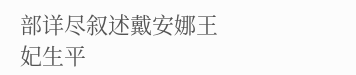部详尽叙述戴安娜王妃生平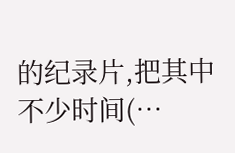的纪录片,把其中不少时间(…